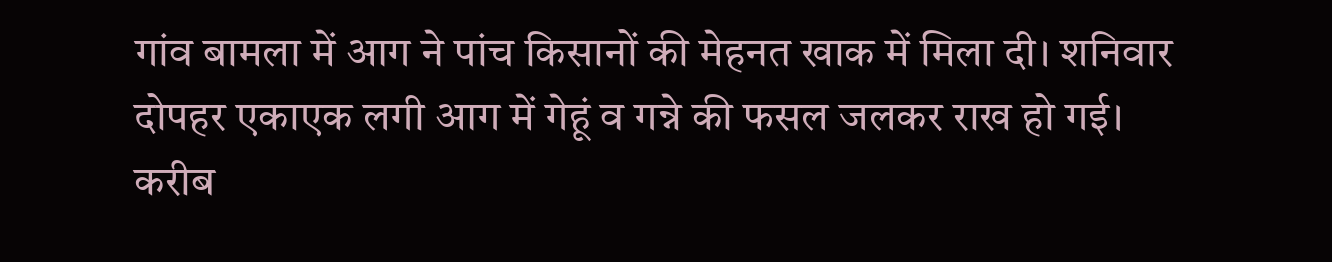गांव बामला में आग ने पांच किसानों की मेहनत खाक में मिला दी। शनिवार दोपहर एकाएक लगी आग में गेहूं व गन्ने की फसल जलकर राख हो गई। करीब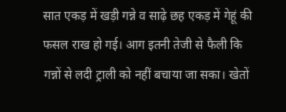सात एकड़ में खड़ी गन्ने व साढ़े छह एकड़ में गेहूं की फसल राख हो गई। आग इतनी तेजी से फैली कि गन्नों से लदी ट्राली को नहीं बचाया जा सका। खेतों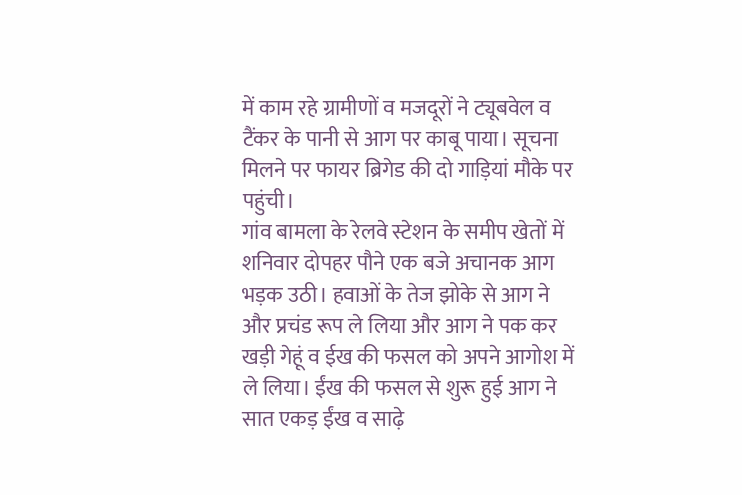में काम रहे ग्रामीणों व मजदूरों ने ट्यूबवेल व टैंकर के पानी से आग पर काबू पाया। सूचना मिलने पर फायर ब्रिगेड की दो गाड़ियां मौके पर पहुंची।
गांव बामला के रेलवे स्टेशन के समीप खेतों में शनिवार दोपहर पौने एक बजे अचानक आग भड़क उठी। हवाओं के तेज झोके से आग ने और प्रचंड रूप ले लिया और आग ने पक कर खड़ी गेहूं व ईख की फसल को अपने आगोश में ले लिया। ईंख की फसल से शुरू हुई आग ने सात एकड़ ईंख व साढ़े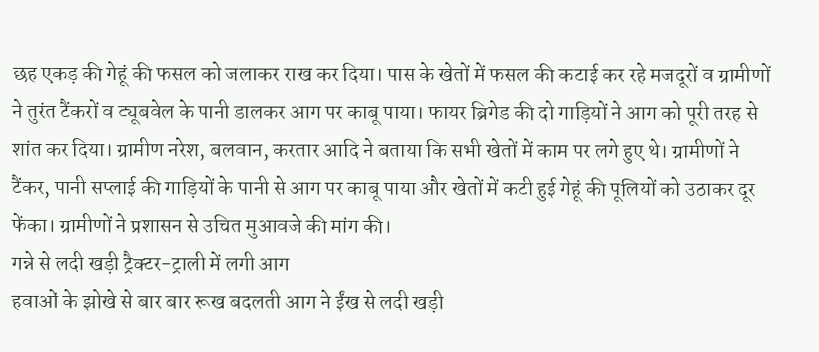छह एकड़ की गेहूं की फसल को जलाकर राख कर दिया। पास के खेतों में फसल की कटाई कर रहे मजदूरों व ग्रामीणों ने तुरंत टैंकरों व ट्यूबवेल के पानी डालकर आग पर काबू पाया। फायर ब्रिगेड की दो गाड़ियों ने आग को पूरी तरह से शांत कर दिया। ग्रामीण नरेश, बलवान, करतार आदि ने बताया कि सभी खेतों में काम पर लगे हुए थे। ग्रामीणों ने टैंकर, पानी सप्लाई की गाड़ियों के पानी से आग पर काबू पाया और खेतों में कटी हुई गेहूं की पूलियों को उठाकर दूर फेंका। ग्रामीणों ने प्रशासन से उचित मुआवजे की मांग की।
गन्ने से लदी खड़ी ट्रैक्टर-ट्राली में लगी आग
हवाओं के झोखे से बार बार रूख बदलती आग ने ईंख से लदी खड़ी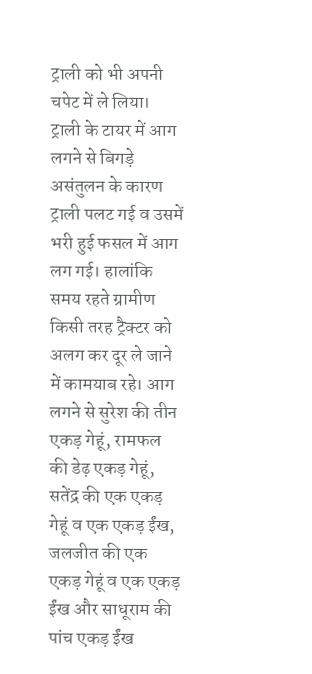ट्राली को भी अपनी चपेट में ले लिया।
ट्राली के टायर में आग लगने से बिगड़े असंतुलन के कारण ट्राली पलट गई व उसमें भरी हुई फसल में आग लग गई। हालांकि समय रहते ग्रामीण किसी तरह ट्रैक्टर को अलग कर दूर ले जाने में कामयाब रहे। आग लगने से सुरेश की तीन एकड़ गेहूं, रामफल की डेढ़ एकड़ गेहूं, सतेंद्र की एक एकड़ गेहूं व एक एकड़ ईंख, जलजीत की एक एकड़ गेहूं व एक एकड़ ईंख और साधूराम की पांच एकड़ ईंख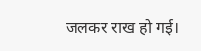जलकर राख हो गई।